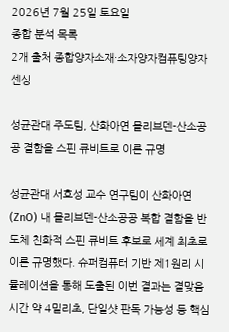2026년 7월 25일 토요일
종합 분석 목록
2개 출처 종합양자소재·소자양자컴퓨팅양자센싱

성균관대 주도팀, 산화아연 몰리브덴-산소공공 결함을 스핀 큐비트로 이론 규명

성균관대 서호성 교수 연구팀이 산화아연(ZnO) 내 몰리브덴-산소공공 복합 결함을 반도체 친화적 스핀 큐비트 후보로 세계 최초로 이론 규명했다. 슈퍼컴퓨터 기반 제1원리 시뮬레이션을 통해 도출된 이번 결과는 결맞음 시간 약 4밀리초, 단일샷 판독 가능성 등 핵심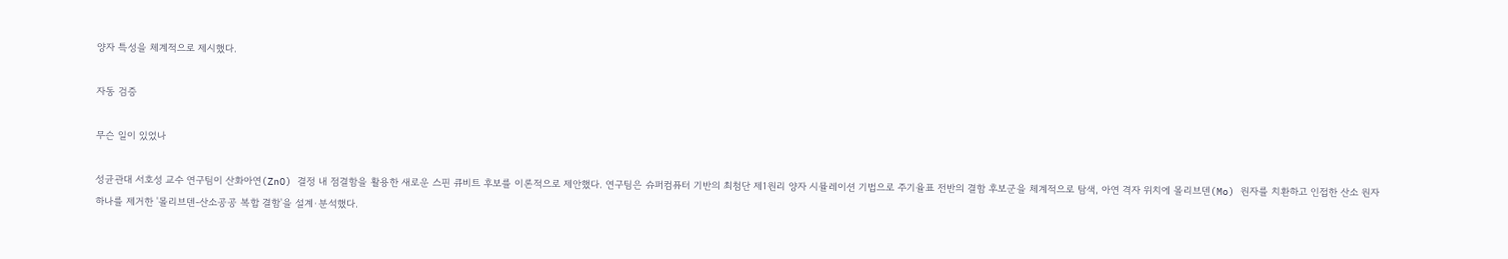양자 특성을 체계적으로 제시했다.

자동 검증

무슨 일이 있었나

성균관대 서호성 교수 연구팀이 산화아연(ZnO) 결정 내 점결함을 활용한 새로운 스핀 큐비트 후보를 이론적으로 제안했다. 연구팀은 슈퍼컴퓨터 기반의 최첨단 제1원리 양자 시뮬레이션 기법으로 주기율표 전반의 결함 후보군을 체계적으로 탐색, 아연 격자 위치에 몰리브덴(Mo) 원자를 치환하고 인접한 산소 원자 하나를 제거한 '몰리브덴-산소공공 복합 결함'을 설계·분석했다.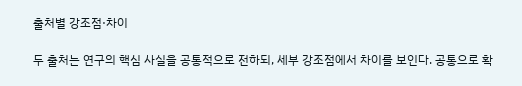출처별 강조점·차이

두 출처는 연구의 핵심 사실을 공통적으로 전하되, 세부 강조점에서 차이를 보인다. 공통으로 확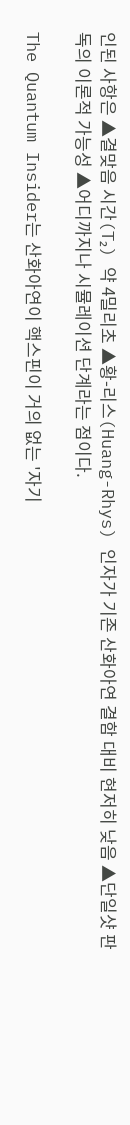인된 사항은 ▲결맞음 시간(T₂) 약 4밀리초 ▲황-리스(Huang-Rhys) 인자가 기존 산화아연 결함 대비 현저히 낮음 ▲단일샷 판독의 이론적 가능성 ▲어디까지나 시뮬레이션 단계라는 점이다.

The Quantum Insider는 산화아연이 핵스핀이 거의 없는 '자기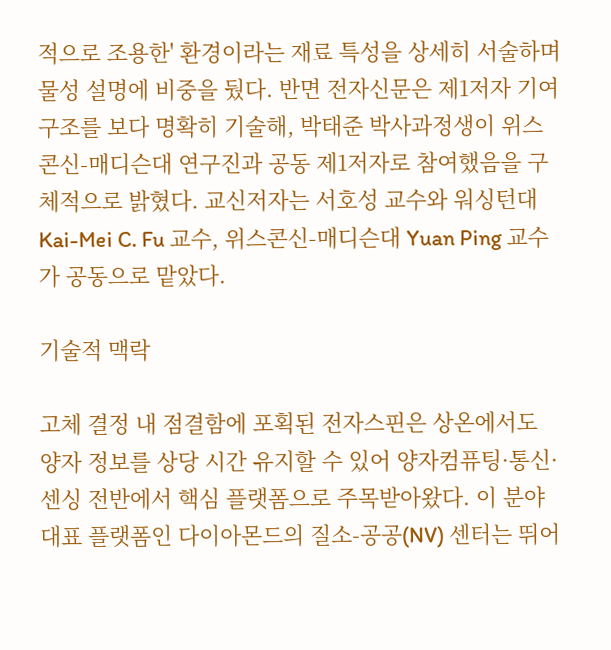적으로 조용한' 환경이라는 재료 특성을 상세히 서술하며 물성 설명에 비중을 뒀다. 반면 전자신문은 제1저자 기여 구조를 보다 명확히 기술해, 박태준 박사과정생이 위스콘신-매디슨대 연구진과 공동 제1저자로 참여했음을 구체적으로 밝혔다. 교신저자는 서호성 교수와 워싱턴대 Kai-Mei C. Fu 교수, 위스콘신-매디슨대 Yuan Ping 교수가 공동으로 맡았다.

기술적 맥락

고체 결정 내 점결함에 포획된 전자스핀은 상온에서도 양자 정보를 상당 시간 유지할 수 있어 양자컴퓨팅·통신·센싱 전반에서 핵심 플랫폼으로 주목받아왔다. 이 분야 대표 플랫폼인 다이아몬드의 질소-공공(NV) 센터는 뛰어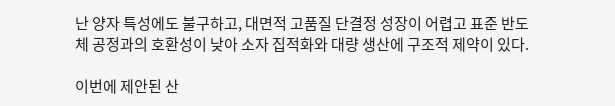난 양자 특성에도 불구하고, 대면적 고품질 단결정 성장이 어렵고 표준 반도체 공정과의 호환성이 낮아 소자 집적화와 대량 생산에 구조적 제약이 있다.

이번에 제안된 산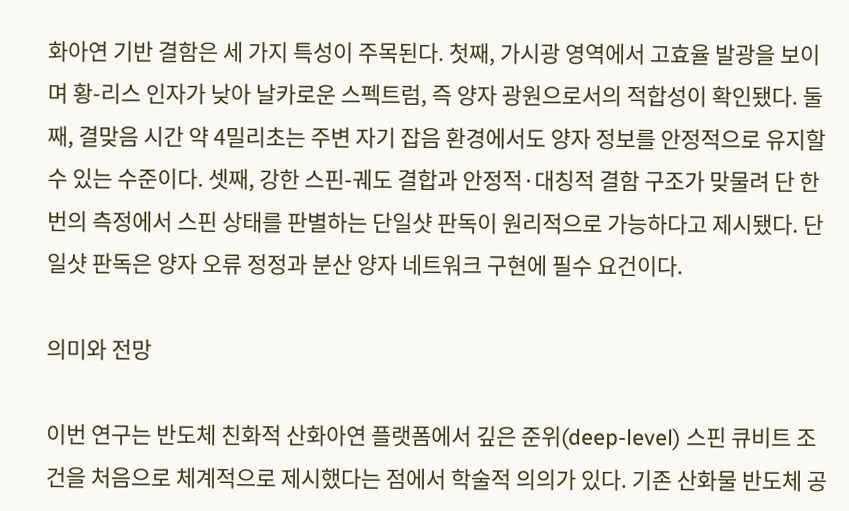화아연 기반 결함은 세 가지 특성이 주목된다. 첫째, 가시광 영역에서 고효율 발광을 보이며 황-리스 인자가 낮아 날카로운 스펙트럼, 즉 양자 광원으로서의 적합성이 확인됐다. 둘째, 결맞음 시간 약 4밀리초는 주변 자기 잡음 환경에서도 양자 정보를 안정적으로 유지할 수 있는 수준이다. 셋째, 강한 스핀-궤도 결합과 안정적·대칭적 결함 구조가 맞물려 단 한 번의 측정에서 스핀 상태를 판별하는 단일샷 판독이 원리적으로 가능하다고 제시됐다. 단일샷 판독은 양자 오류 정정과 분산 양자 네트워크 구현에 필수 요건이다.

의미와 전망

이번 연구는 반도체 친화적 산화아연 플랫폼에서 깊은 준위(deep-level) 스핀 큐비트 조건을 처음으로 체계적으로 제시했다는 점에서 학술적 의의가 있다. 기존 산화물 반도체 공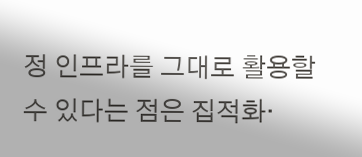정 인프라를 그대로 활용할 수 있다는 점은 집적화·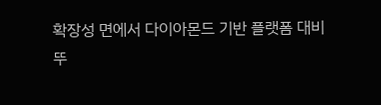확장성 면에서 다이아몬드 기반 플랫폼 대비 뚜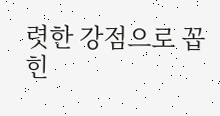렷한 강점으로 꼽힌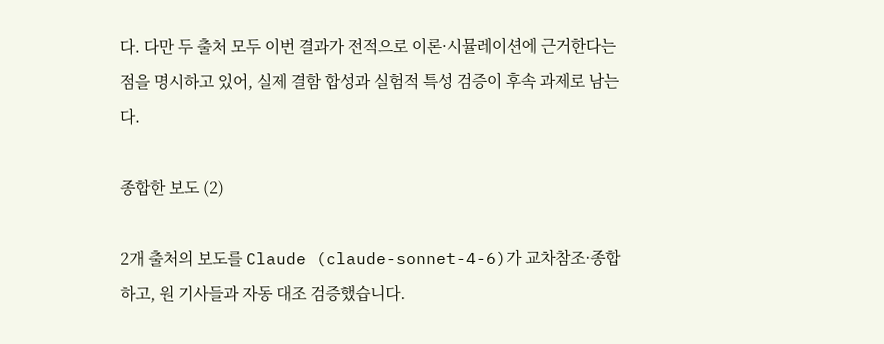다. 다만 두 출처 모두 이번 결과가 전적으로 이론·시뮬레이션에 근거한다는 점을 명시하고 있어, 실제 결함 합성과 실험적 특성 검증이 후속 과제로 남는다.

종합한 보도 (2)

2개 출처의 보도를 Claude (claude-sonnet-4-6)가 교차참조·종합하고, 원 기사들과 자동 대조 검증했습니다.